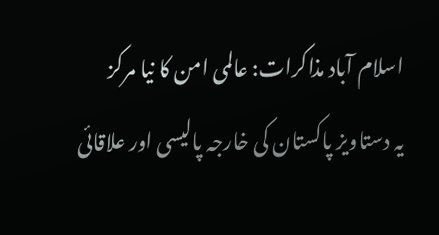اسلام آباد مذاکرات: عالمی امن کا نیا مرکز
یہ دستاویز پاکستان کی خارجہ پالیسی اور علاقائی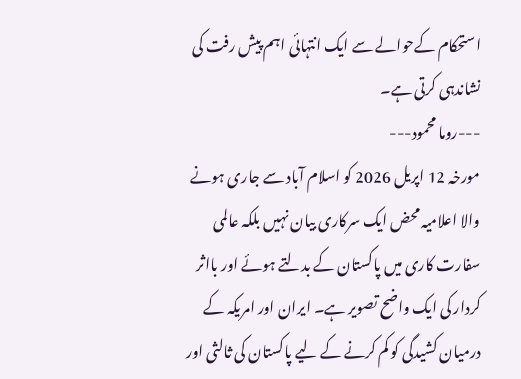استحکام کےحوالے سے ایک انتہائی اہم پیش رفت کی نشاندہی کرتی ہے۔
---روما محمود---
مورخہ 12 اپریل 2026 کو اسلام آباد سے جاری ہونے والا اعلامیہ محض ایک سرکاری بیان نہیں بلکہ عالمی سفارت کاری میں پاکستان کے بدلتے ہوئے اور بااثر کردار کی ایک واضح تصویر ہے۔ ایران اور امریکہ کے درمیان کشیدگی کو کم کرنے کے لیے پاکستان کی ثالثی اور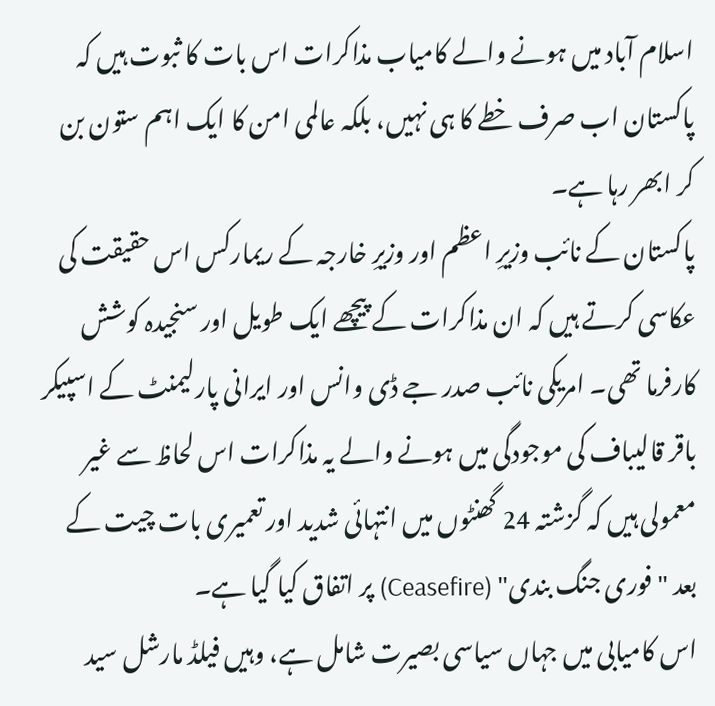اسلام آباد میں ہونے والے کامیاب مذاکرات اس بات کا ثبوت ہیں کہ پاکستان اب صرف خطے کا ہی نہیں، بلکہ عالمی امن کا ایک اہم ستون بن کر ابھر رہا ہے۔
پاکستان کے نائب وزیرِ اعظم اور وزیرِ خارجہ کے ریمارکس اس حقیقت کی عکاسی کرتے ہیں کہ ان مذاکرات کے پیچھے ایک طویل اور سنجیدہ کوشش کارفرما تھی۔ امریکی نائب صدر جے ڈی وانس اور ایرانی پارلیمنٹ کے اسپیکر باقر قالیباف کی موجودگی میں ہونے والے یہ مذاکرات اس لحاظ سے غیر معمولی ہیں کہ گزشتہ 24 گھنٹوں میں انتہائی شدید اور تعمیری بات چیت کے بعد "فوری جنگ بندی" (Ceasefire) پر اتفاق کیا گیا ہے۔
اس کامیابی میں جہاں سیاسی بصیرت شامل ہے، وہیں فیلڈ مارشل سید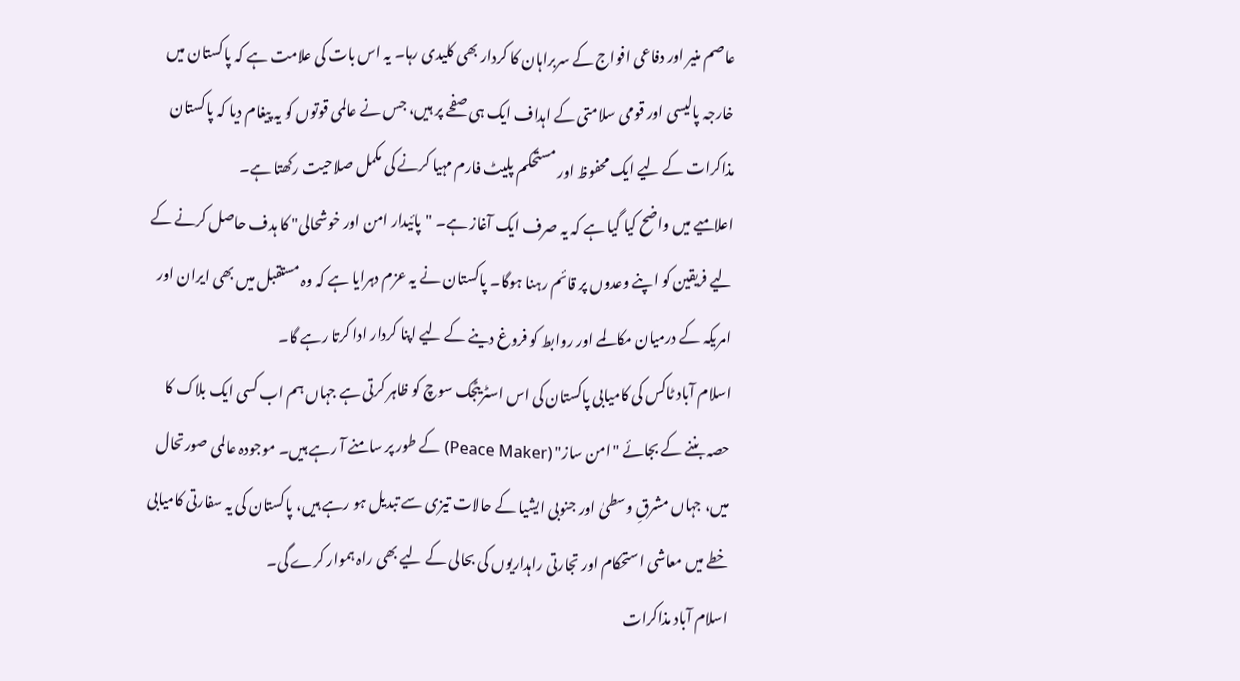عاصم منیر اور دفاعی افواج کے سربراہان کا کردار بھی کلیدی رہا۔ یہ اس بات کی علامت ہے کہ پاکستان میں خارجہ پالیسی اور قومی سلامتی کے اہداف ایک ہی صفحے پر ہیں، جس نے عالمی قوتوں کو یہ پیغام دیا کہ پاکستان مذاکرات کے لیے ایک محفوظ اور مستحکم پلیٹ فارم مہیا کرنے کی مکمل صلاحیت رکھتا ہے۔
اعلامیے میں واضح کیا گیا ہے کہ یہ صرف ایک آغاز ہے۔ "پائیدار امن اور خوشحالی" کا ہدف حاصل کرنے کے لیے فریقین کو اپنے وعدوں پر قائم رہنا ہوگا۔ پاکستان نے یہ عزم دہرایا ہے کہ وہ مستقبل میں بھی ایران اور امریکہ کے درمیان مکالمے اور روابط کو فروغ دینے کے لیے اپنا کردار ادا کرتا رہے گا۔
اسلام آباد ٹاکس کی کامیابی پاکستان کی اس اسٹریٹجک سوچ کو ظاہر کرتی ہے جہاں ہم اب کسی ایک بلاک کا حصہ بننے کے بجائے "امن ساز" (Peace Maker) کے طور پر سامنے آ رہے ہیں۔ موجودہ عالمی صورتحال میں، جہاں مشرقِ وسطیٰ اور جنوبی ایشیا کے حالات تیزی سے تبدیل ہو رہے ہیں، پاکستان کی یہ سفارتی کامیابی خطے میں معاشی استحکام اور تجارتی راہداریوں کی بحالی کے لیے بھی راہ ہموار کرے گی۔
اسلام آباد مذاکرات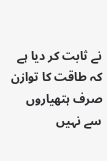نے ثابت کر دیا ہے کہ طاقت کا توازن صرف ہتھیاروں سے نہیں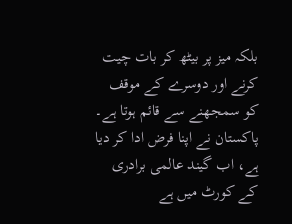بلکہ میز پر بیٹھ کر بات چیت کرنے اور دوسرے کے موقف کو سمجھنے سے قائم ہوتا ہے۔ پاکستان نے اپنا فرض ادا کر دیا ہے، اب گیند عالمی برادری کے کورٹ میں ہے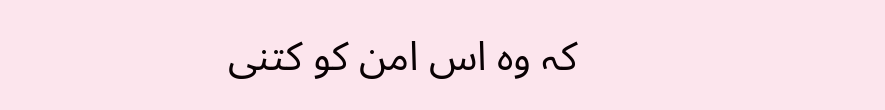کہ وہ اس امن کو کتنی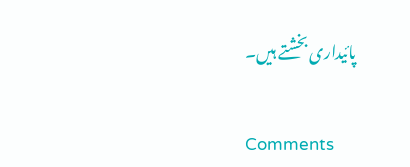پائیداری بخشتے ہیں۔

Comments